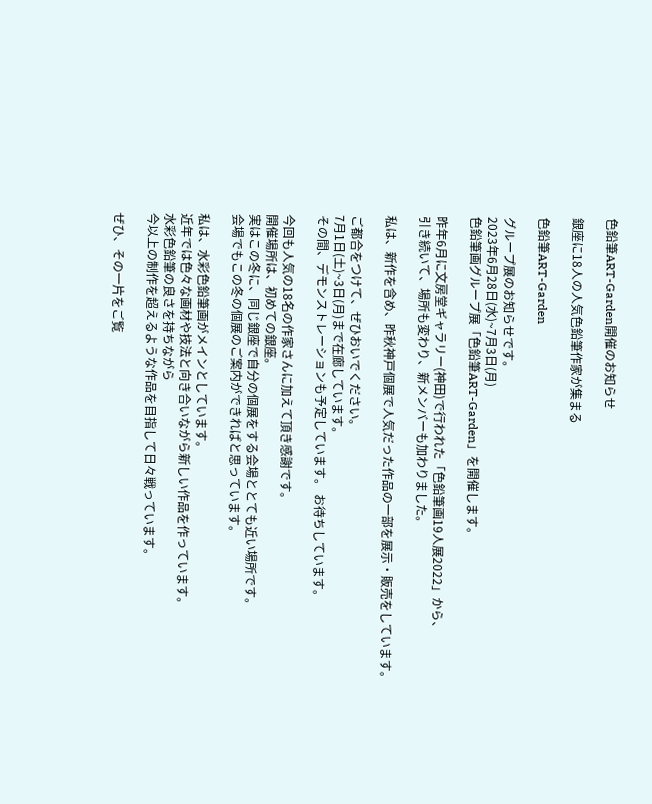色鉛筆ART-Garden開催のお知らせ

銀座に18人の人気色鉛筆作家が集まる

色鉛筆ART-Garden

グループ展のお知らせです。
2023年6月28日(水)~7月3日(月)
色鉛筆画グループ展「色鉛筆ART-Garden」を開催します。

昨年6月に文房堂ギャラリー(神田)で行われた「色鉛筆画19人展2022」から、
引き続いて、場所も変わり、新メンバーも加わりました。

私は、新作を含め、昨秋神戸個展で人気だった作品の一部を展示・販売をしています。

ご都合をつけて、ぜひおいでください。
7月1日(土)~3日(月)まで在廊しています。
その間、デモンストレーションも予定しています。 お待ちしています。

今回も人気の18名の作家さんに加えて頂き感謝です。
開催場所は、初めての銀座。
実はこの冬に、同じ銀座で自分の個展をする会場ととても近い場所です。
会場でもこの冬の個展のご案内ができればと思っています。

私は、水彩色鉛筆画がメインとしています。
近年では色々な画材や技法と向き合いながら新しい作品を作っています。
水彩色鉛筆の良さを持ちながら
今以上の制作を超えるような作品を目指して日々戦っています。

ぜひ、その一片をご覧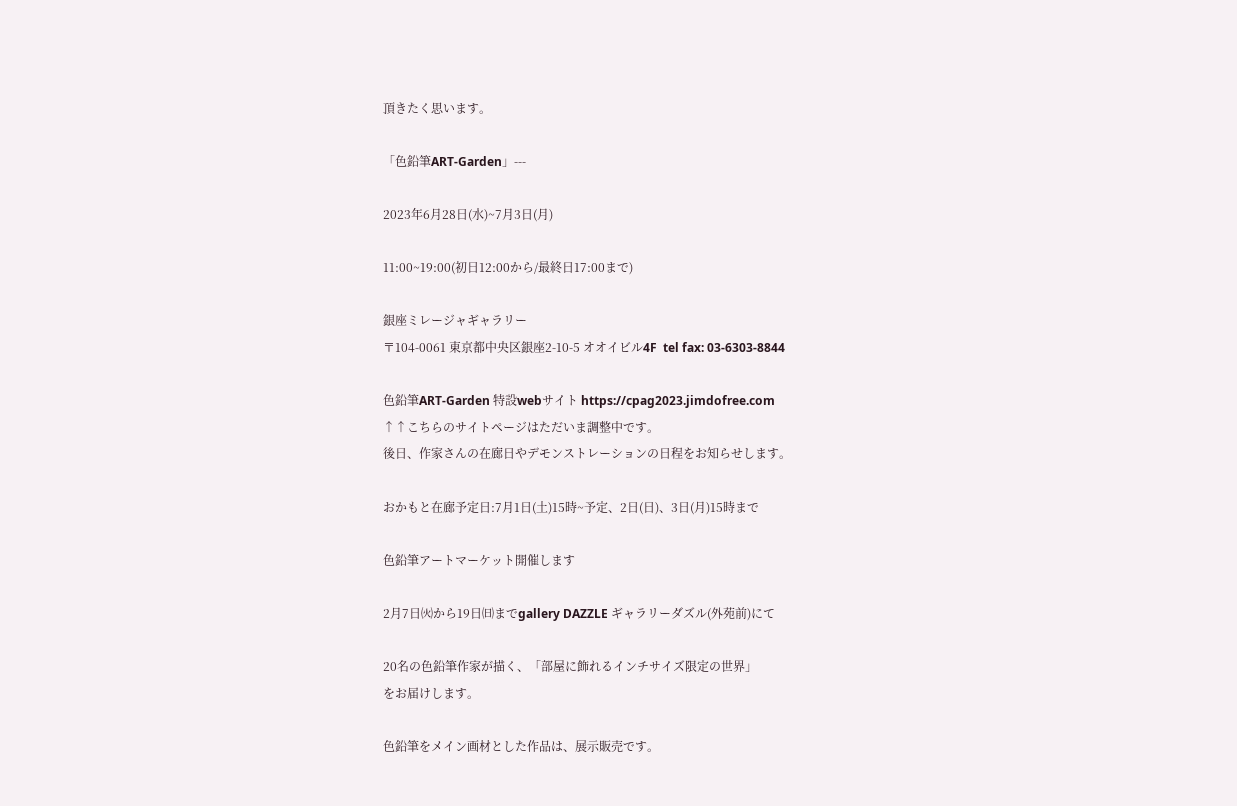頂きたく思います。

「色鉛筆ART-Garden」---

2023年6月28日(水)~7月3日(月)

11:00~19:00(初日12:00から/最終日17:00まで)

銀座ミレージャギャラリー
〒104-0061 東京都中央区銀座2-10-5 オオイビル4F  tel fax: 03-6303-8844

色鉛筆ART-Garden 特設webサイト https://cpag2023.jimdofree.com
↑↑こちらのサイトページはただいま調整中です。
後日、作家さんの在廊日やデモンストレーションの日程をお知らせします。

おかもと在廊予定日:7月1日(土)15時~予定、2日(日)、3日(月)15時まで

色鉛筆アートマーケット開催します

2月7日㈫から19日㈰までgallery DAZZLE ギャラリーダズル(外苑前)にて

20名の色鉛筆作家が描く、「部屋に飾れるインチサイズ限定の世界」
をお届けします。

色鉛筆をメイン画材とした作品は、展示販売です。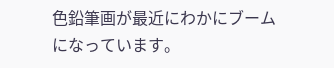色鉛筆画が最近にわかにブームになっています。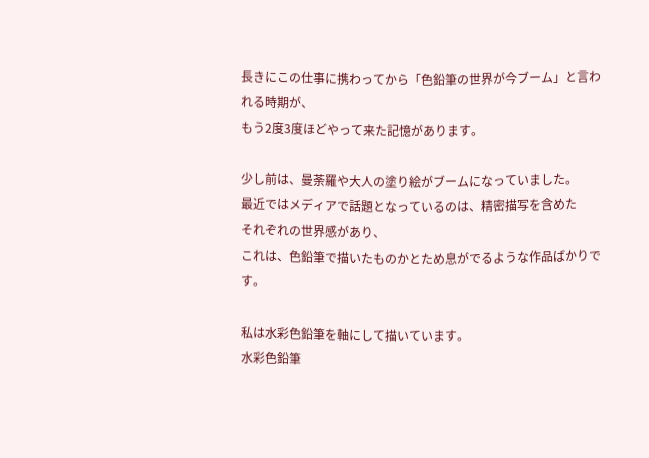長きにこの仕事に携わってから「色鉛筆の世界が今ブーム」と言われる時期が、
もう2度3度ほどやって来た記憶があります。

少し前は、曼荼羅や大人の塗り絵がブームになっていました。
最近ではメディアで話題となっているのは、精密描写を含めた
それぞれの世界感があり、
これは、色鉛筆で描いたものかとため息がでるような作品ばかりです。

私は水彩色鉛筆を軸にして描いています。
水彩色鉛筆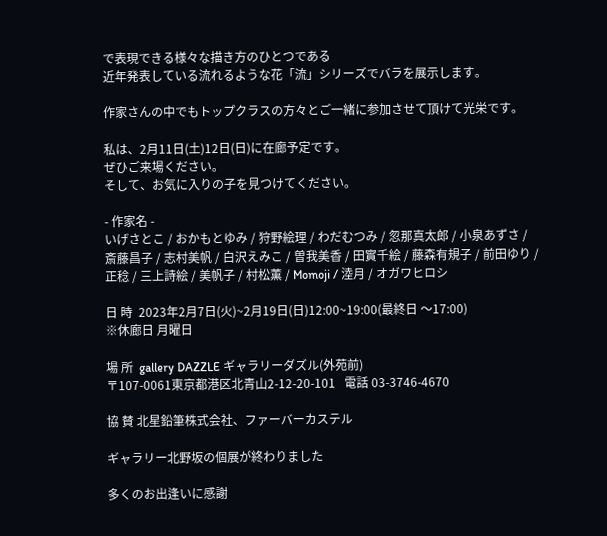で表現できる様々な描き方のひとつである
近年発表している流れるような花「流」シリーズでバラを展示します。

作家さんの中でもトップクラスの方々とご一緒に参加させて頂けて光栄です。

私は、2月11日(土)12日(日)に在廊予定です。
ぜひご来場ください。
そして、お気に入りの子を見つけてください。

- 作家名 -
いげさとこ / おかもとゆみ / 狩野絵理 / わだむつみ / 忽那真太郎 / 小泉あずさ /
斎藤昌子 / 志村美帆 / 白沢えみこ / 曽我美香 / 田實千絵 / 藤森有規子 / 前田ゆり /
正稔 / 三上詩絵 / 美帆子 / 村松薫 / Momoji / 淕月 / オガワヒロシ

日 時  2023年2月7日(火)~2月19日(日)12:00~19:00(最終日 〜17:00)
※休廊日 月曜日

場 所  gallery DAZZLE ギャラリーダズル(外苑前)
〒107-0061東京都港区北青山2-12-20-101   電話 03-3746-4670

協 賛 北星鉛筆株式会社、ファーバーカステル

ギャラリー北野坂の個展が終わりました

多くのお出逢いに感謝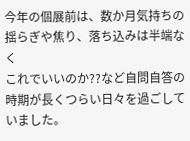今年の個展前は、数か月気持ちの揺らぎや焦り、落ち込みは半端なく
これでいいのか??など自問自答の時期が長くつらい日々を過ごしていました。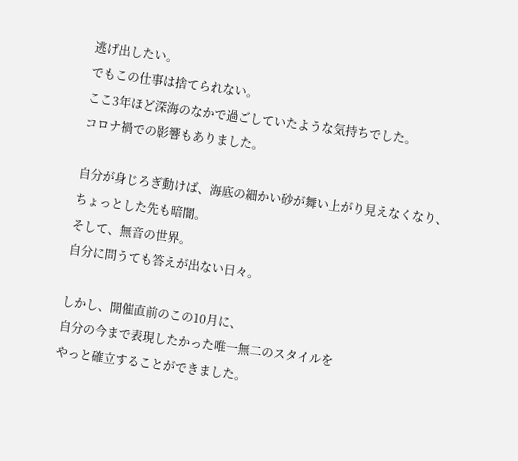逃げ出したい。
でもこの仕事は捨てられない。
ここ3年ほど深海のなかで過ごしていたような気持ちでした。
コロナ禍での影響もありました。

自分が身じろぎ動けば、海底の細かい砂が舞い上がり見えなくなり、
ちょっとした先も暗闇。
そして、無音の世界。
自分に問うても答えが出ない日々。

しかし、開催直前のこの10月に、
自分の今まで表現したかった唯一無二のスタイルを
やっと確立することができました。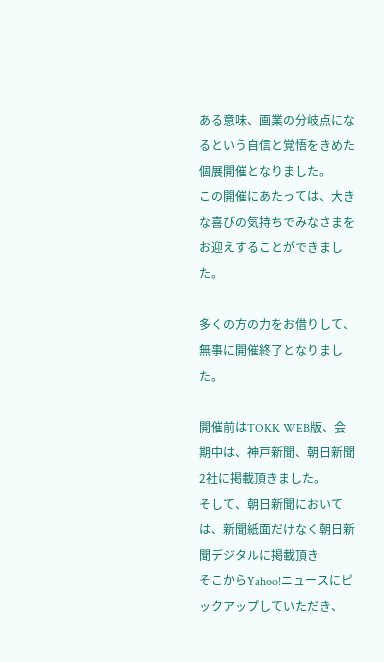ある意味、画業の分岐点になるという自信と覚悟をきめた個展開催となりました。
この開催にあたっては、大きな喜びの気持ちでみなさまをお迎えすることができました。

多くの方の力をお借りして、
無事に開催終了となりました。

開催前はTOKK WEB版、会期中は、神戸新聞、朝日新聞2社に掲載頂きました。
そして、朝日新聞においては、新聞紙面だけなく朝日新聞デジタルに掲載頂き
そこからYahoo!ニュースにピックアップしていただき、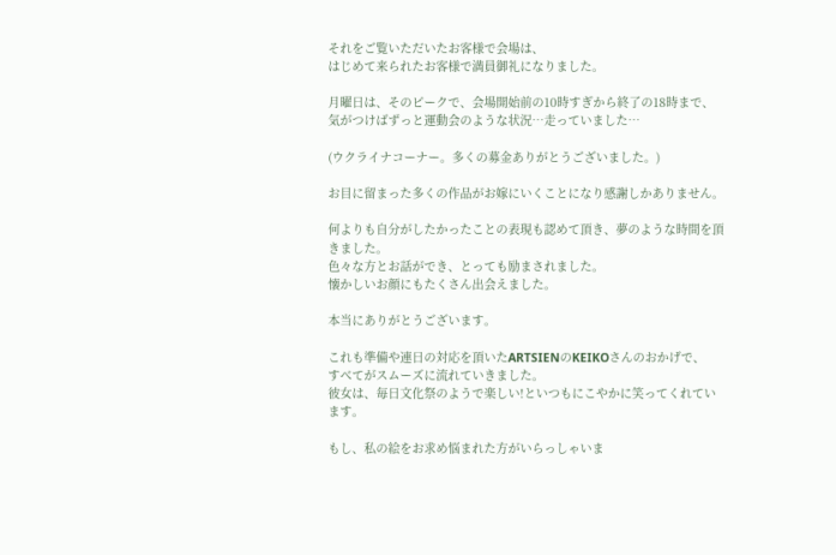それをご覧いただいたお客様で会場は、
はじめて来られたお客様で満員御礼になりました。

月曜日は、そのピークで、会場開始前の10時すぎから終了の18時まで、
気がつけばずっと運動会のような状況…走っていました…

(ウクライナコーナー。多くの募金ありがとうございました。)

お目に留まった多くの作品がお嫁にいくことになり感謝しかありません。

何よりも自分がしたかったことの表現も認めて頂き、夢のような時間を頂きました。
色々な方とお話ができ、とっても励まされました。
懐かしいお顔にもたくさん出会えました。

本当にありがとうございます。

これも準備や連日の対応を頂いたARTSIENのKEIKOさんのおかげで、
すべてがスムーズに流れていきました。
彼女は、毎日文化祭のようで楽しい!といつもにこやかに笑ってくれています。

もし、私の絵をお求め悩まれた方がいらっしゃいま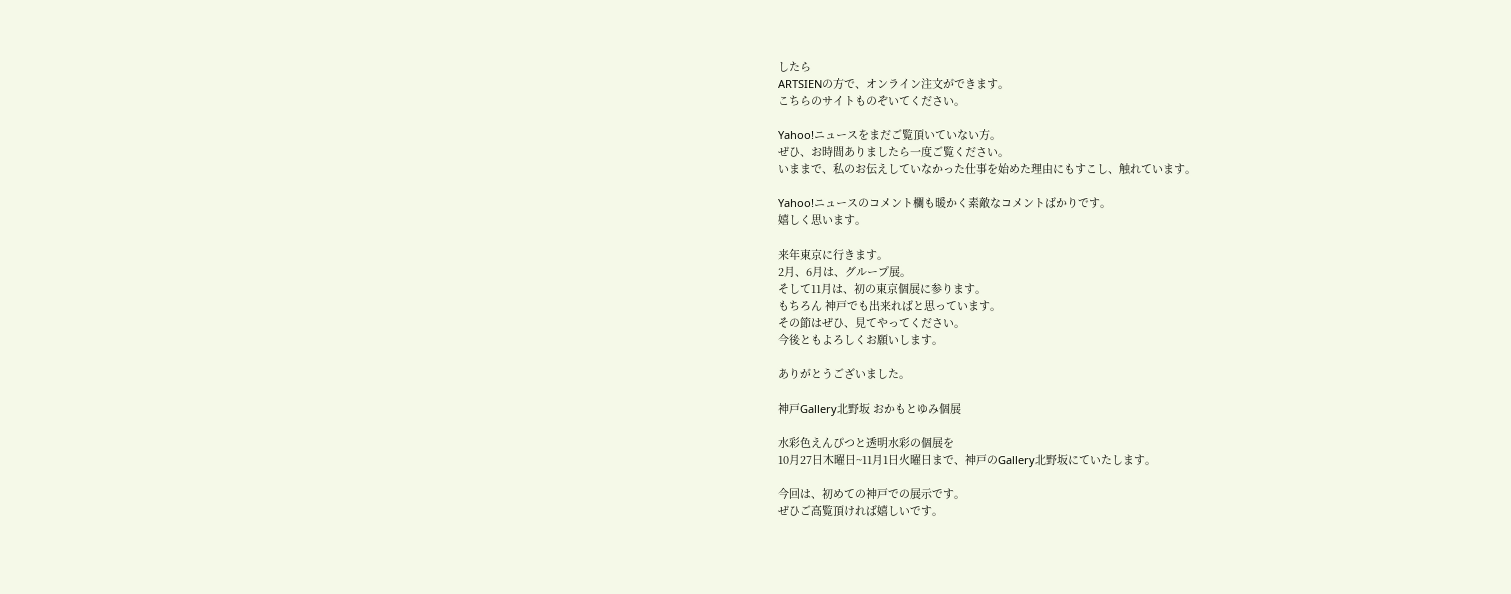したら
ARTSIENの方で、オンライン注文ができます。
こちらのサイトものぞいてください。

Yahoo!ニュースをまだご覧頂いていない方。
ぜひ、お時間ありましたら一度ご覧ください。
いままで、私のお伝えしていなかった仕事を始めた理由にもすこし、触れています。

Yahoo!ニュースのコメント欄も暖かく素敵なコメントばかりです。
嬉しく思います。

来年東京に行きます。
2月、6月は、グループ展。
そして11月は、初の東京個展に参ります。
もちろん 神戸でも出来ればと思っています。
その節はぜひ、見てやってください。
今後ともよろしくお願いします。

ありがとうございました。

神戸Gallery北野坂 おかもとゆみ個展

水彩色えんぴつと透明水彩の個展を
10月27日木曜日~11月1日火曜日まで、神戸のGallery北野坂にていたします。

今回は、初めての神戸での展示です。
ぜひご高覧頂ければ嬉しいです。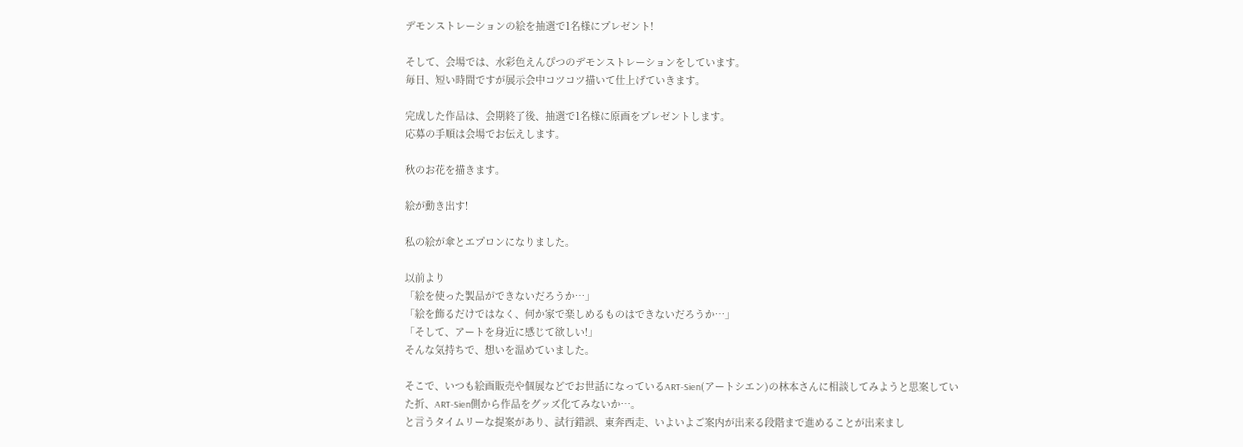デモンストレーションの絵を抽選で1名様にプレゼント!

そして、会場では、水彩色えんぴつのデモンストレーションをしています。
毎日、短い時間ですが展示会中コツコツ描いて仕上げていきます。

完成した作品は、会期終了後、抽選で1名様に原画をプレゼントします。
応募の手順は会場でお伝えします。

秋のお花を描きます。

絵が動き出す!

私の絵が傘とエプロンになりました。

以前より
「絵を使った製品ができないだろうか…」
「絵を飾るだけではなく、何か家で楽しめるものはできないだろうか…」
「そして、アートを身近に感じて欲しい!」
そんな気持ちで、想いを温めていました。

そこで、いつも絵画販売や個展などでお世話になっているART-Sien(アートシエン)の林本さんに相談してみようと思案していた折、ART-Sien側から作品をグッズ化てみないか…。
と言うタイムリーな提案があり、試行錯誤、東奔西走、いよいよご案内が出来る段階まで進めることが出来まし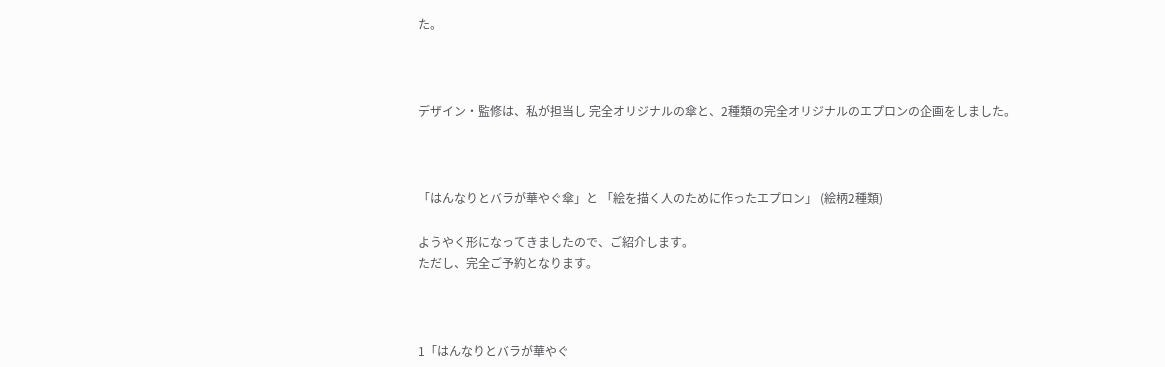た。



デザイン・監修は、私が担当し 完全オリジナルの傘と、2種類の完全オリジナルのエプロンの企画をしました。



「はんなりとバラが華やぐ傘」と 「絵を描く人のために作ったエプロン」 (絵柄2種類)

ようやく形になってきましたので、ご紹介します。
ただし、完全ご予約となります。



1「はんなりとバラが華やぐ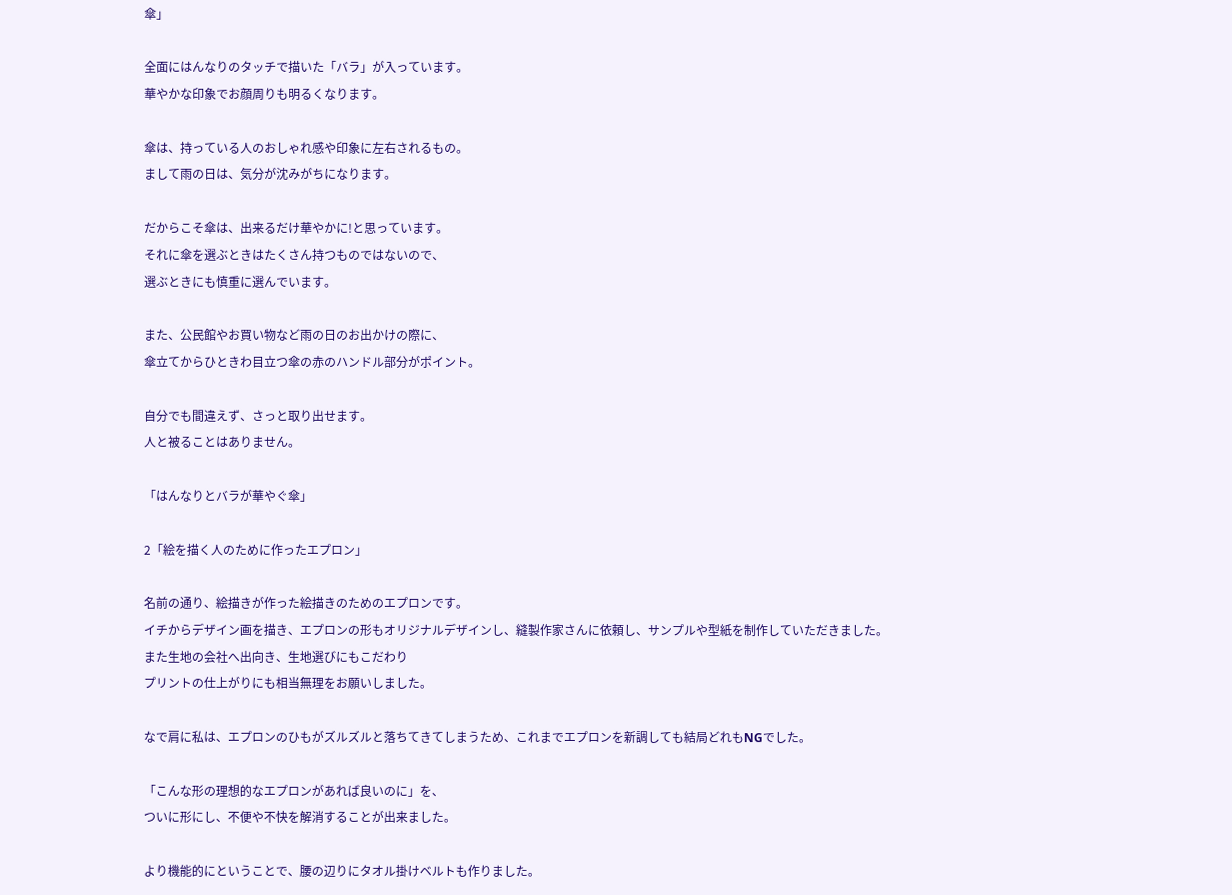傘」

全面にはんなりのタッチで描いた「バラ」が入っています。
華やかな印象でお顔周りも明るくなります。

傘は、持っている人のおしゃれ感や印象に左右されるもの。
まして雨の日は、気分が沈みがちになります。

だからこそ傘は、出来るだけ華やかに!と思っています。
それに傘を選ぶときはたくさん持つものではないので、
選ぶときにも慎重に選んでいます。

また、公民館やお買い物など雨の日のお出かけの際に、
傘立てからひときわ目立つ傘の赤のハンドル部分がポイント。

自分でも間違えず、さっと取り出せます。
人と被ることはありません。

「はんなりとバラが華やぐ傘」

2「絵を描く人のために作ったエプロン」

名前の通り、絵描きが作った絵描きのためのエプロンです。
イチからデザイン画を描き、エプロンの形もオリジナルデザインし、縫製作家さんに依頼し、サンプルや型紙を制作していただきました。
また生地の会社へ出向き、生地選びにもこだわり
プリントの仕上がりにも相当無理をお願いしました。

なで肩に私は、エプロンのひもがズルズルと落ちてきてしまうため、これまでエプロンを新調しても結局どれもNGでした。

「こんな形の理想的なエプロンがあれば良いのに」を、
ついに形にし、不便や不快を解消することが出来ました。

より機能的にということで、腰の辺りにタオル掛けベルトも作りました。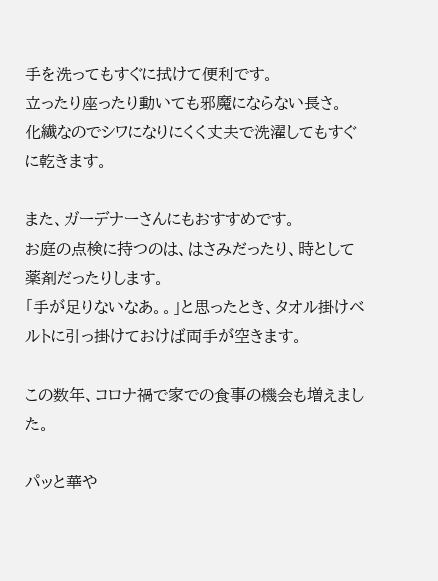手を洗ってもすぐに拭けて便利です。
立ったり座ったり動いても邪魔にならない長さ。
化繊なのでシワになりにくく丈夫で洗濯してもすぐに乾きます。

また、ガーデナーさんにもおすすめです。
お庭の点検に持つのは、はさみだったり、時として薬剤だったりします。
「手が足りないなあ。。」と思ったとき、タオル掛けベルトに引っ掛けておけば両手が空きます。

この数年、コロナ禍で家での食事の機会も増えました。

パッと華や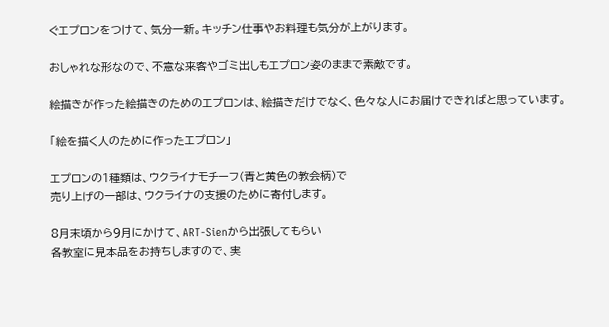ぐエプロンをつけて、気分一新。キッチン仕事やお料理も気分が上がります。

おしゃれな形なので、不意な来客やゴミ出しもエプロン姿のままで素敵です。

絵描きが作った絵描きのためのエプロンは、絵描きだけでなく、色々な人にお届けできればと思っています。

「絵を描く人のために作ったエプロン」

エプロンの1種類は、ウクライナモチーフ(青と黄色の教会柄)で
売り上げの一部は、ウクライナの支援のために寄付します。

8月末頃から9月にかけて、ART-Sienから出張してもらい
各教室に見本品をお持ちしますので、実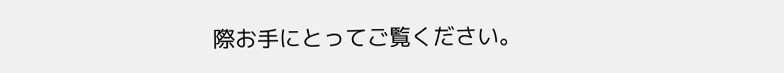際お手にとってご覧ください。